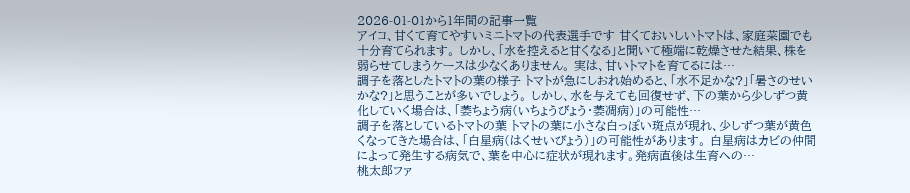2026-01-01から1年間の記事一覧
アイコ、甘くて育てやすいミニトマトの代表選手です 甘くておいしいトマトは、家庭菜園でも十分育てられます。 しかし、「水を控えると甘くなる」と聞いて極端に乾燥させた結果、株を弱らせてしまうケースは少なくありません。 実は、甘いトマトを育てるには…
調子を落としたトマトの葉の様子 トマトが急にしおれ始めると、「水不足かな?」「暑さのせいかな?」と思うことが多いでしょう。 しかし、水を与えても回復せず、下の葉から少しずつ黄化していく場合は、「萎ちょう病(いちょうびょう・萎凋病)」の可能性…
調子を落としているトマトの葉 トマトの葉に小さな白っぽい斑点が現れ、少しずつ葉が黄色くなってきた場合は、「白星病(はくせいびょう)」の可能性があります。 白星病はカビの仲間によって発生する病気で、葉を中心に症状が現れます。発病直後は生育への…
桃太郎ファ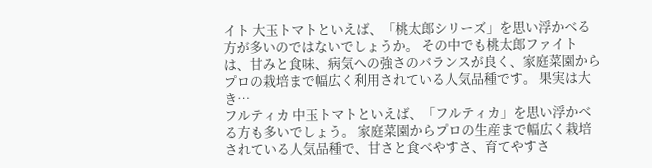イト 大玉トマトといえば、「桃太郎シリーズ」を思い浮かべる方が多いのではないでしょうか。 その中でも桃太郎ファイトは、甘みと食味、病気への強さのバランスが良く、家庭菜園からプロの栽培まで幅広く利用されている人気品種です。 果実は大き…
フルティカ 中玉トマトといえば、「フルティカ」を思い浮かべる方も多いでしょう。 家庭菜園からプロの生産まで幅広く栽培されている人気品種で、甘さと食べやすさ、育てやすさ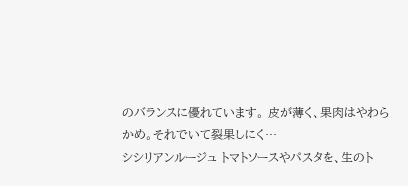のバランスに優れています。 皮が薄く、果肉はやわらかめ。それでいて裂果しにく…
シシリアンルージュ トマトソースやパスタを、生のト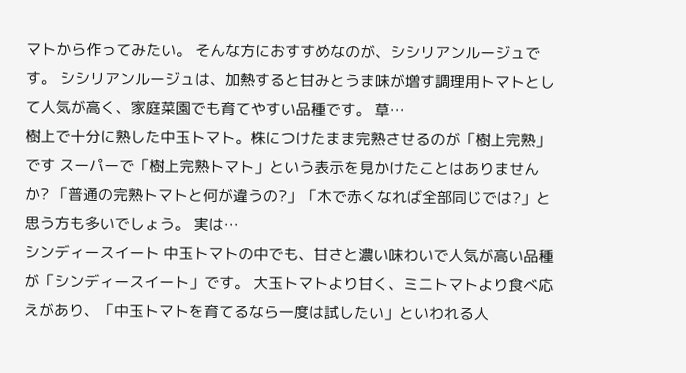マトから作ってみたい。 そんな方におすすめなのが、シシリアンルージュです。 シシリアンルージュは、加熱すると甘みとうま味が増す調理用トマトとして人気が高く、家庭菜園でも育てやすい品種です。 草…
樹上で十分に熟した中玉トマト。株につけたまま完熟させるのが「樹上完熟」です スーパーで「樹上完熟トマト」という表示を見かけたことはありませんか? 「普通の完熟トマトと何が違うの?」「木で赤くなれば全部同じでは?」と思う方も多いでしょう。 実は…
シンディースイート 中玉トマトの中でも、甘さと濃い味わいで人気が高い品種が「シンディースイート」です。 大玉トマトより甘く、ミニトマトより食べ応えがあり、「中玉トマトを育てるなら一度は試したい」といわれる人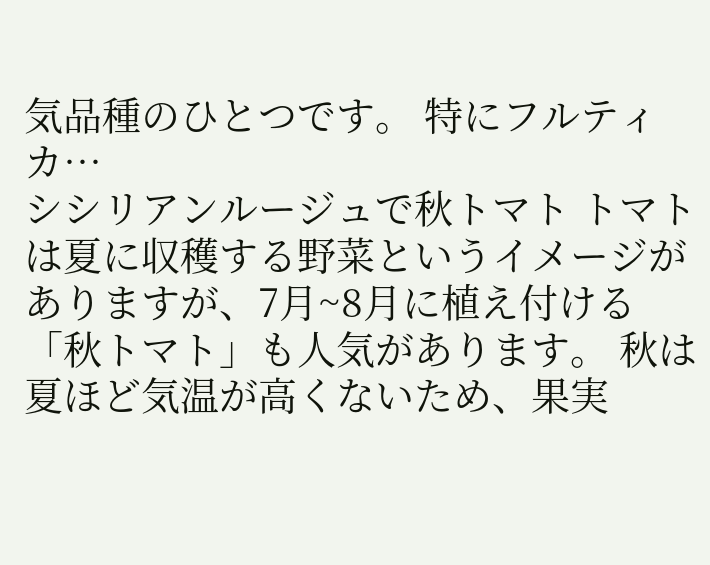気品種のひとつです。 特にフルティカ…
シシリアンルージュで秋トマト トマトは夏に収穫する野菜というイメージがありますが、7月~8月に植え付ける「秋トマト」も人気があります。 秋は夏ほど気温が高くないため、果実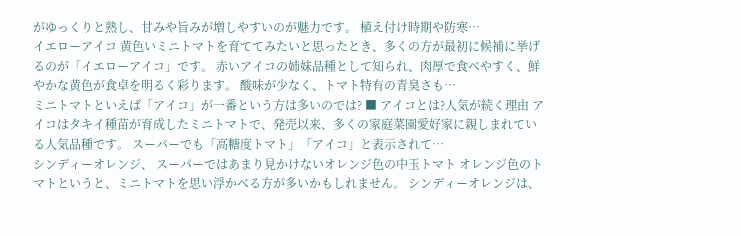がゆっくりと熟し、甘みや旨みが増しやすいのが魅力です。 植え付け時期や防寒…
イエローアイコ 黄色いミニトマトを育ててみたいと思ったとき、多くの方が最初に候補に挙げるのが「イエローアイコ」です。 赤いアイコの姉妹品種として知られ、肉厚で食べやすく、鮮やかな黄色が食卓を明るく彩ります。 酸味が少なく、トマト特有の青臭さも…
ミニトマトといえば「アイコ」が一番という方は多いのでは? ■ アイコとは?人気が続く理由 アイコはタキイ種苗が育成したミニトマトで、発売以来、多くの家庭菜園愛好家に親しまれている人気品種です。 スーパーでも「高糖度トマト」「アイコ」と表示されて…
シンディーオレンジ、 スーパーではあまり見かけないオレンジ色の中玉トマト オレンジ色のトマトというと、ミニトマトを思い浮かべる方が多いかもしれません。 シンディーオレンジは、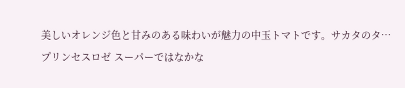美しいオレンジ色と甘みのある味わいが魅力の中玉トマトです。サカタのタ…
プリンセスロゼ スーパーではなかな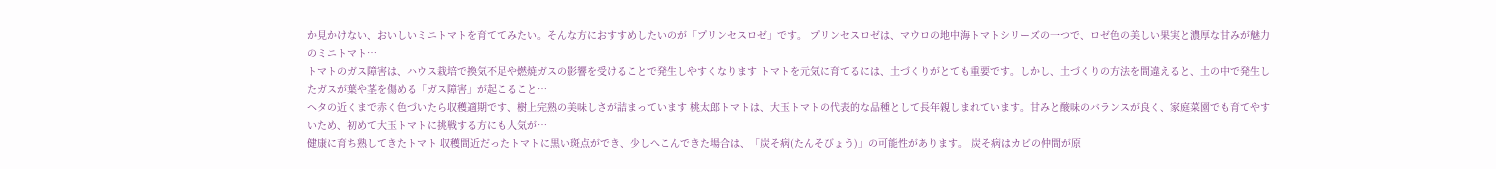か見かけない、おいしいミニトマトを育ててみたい。そんな方におすすめしたいのが「プリンセスロゼ」です。 プリンセスロゼは、マウロの地中海トマトシリーズの一つで、ロゼ色の美しい果実と濃厚な甘みが魅力のミニトマト…
トマトのガス障害は、ハウス栽培で換気不足や燃焼ガスの影響を受けることで発生しやすくなります トマトを元気に育てるには、土づくりがとても重要です。しかし、土づくりの方法を間違えると、土の中で発生したガスが葉や茎を傷める「ガス障害」が起こること…
ヘタの近くまで赤く色づいたら収穫適期です、樹上完熟の美味しさが詰まっています 桃太郎トマトは、大玉トマトの代表的な品種として長年親しまれています。甘みと酸味のバランスが良く、家庭菜園でも育てやすいため、初めて大玉トマトに挑戦する方にも人気が…
健康に育ち熟してきたトマト 収穫間近だったトマトに黒い斑点ができ、少しへこんできた場合は、「炭そ病(たんそびょう)」の可能性があります。 炭そ病はカビの仲間が原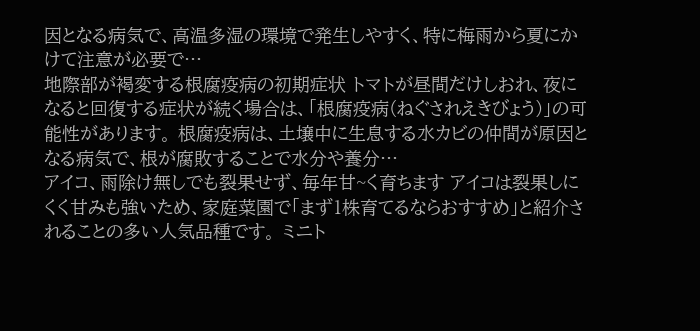因となる病気で、高温多湿の環境で発生しやすく、特に梅雨から夏にかけて注意が必要で…
地際部が褐変する根腐疫病の初期症状 トマトが昼間だけしおれ、夜になると回復する症状が続く場合は、「根腐疫病(ねぐされえきびょう)」の可能性があります。 根腐疫病は、土壌中に生息する水カビの仲間が原因となる病気で、根が腐敗することで水分や養分…
アイコ、雨除け無しでも裂果せず、毎年甘~く育ちます アイコは裂果しにくく甘みも強いため、家庭菜園で「まず1株育てるならおすすめ」と紹介されることの多い人気品種です。 ミニト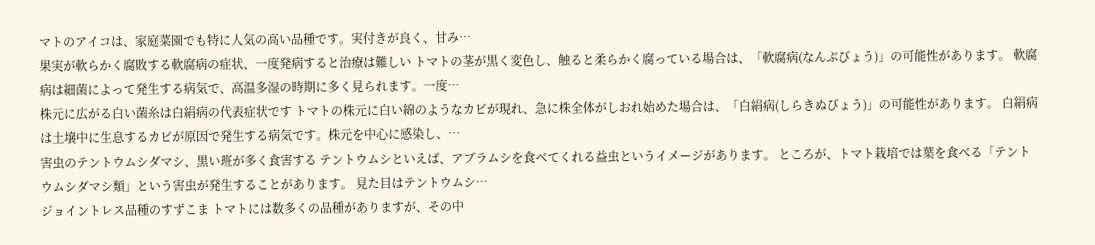マトのアイコは、家庭菜園でも特に人気の高い品種です。実付きが良く、甘み…
果実が軟らかく腐敗する軟腐病の症状、一度発病すると治療は難しい トマトの茎が黒く変色し、触ると柔らかく腐っている場合は、「軟腐病(なんぷびょう)」の可能性があります。 軟腐病は細菌によって発生する病気で、高温多湿の時期に多く見られます。一度…
株元に広がる白い菌糸は白絹病の代表症状です トマトの株元に白い綿のようなカビが現れ、急に株全体がしおれ始めた場合は、「白絹病(しらきぬびょう)」の可能性があります。 白絹病は土壌中に生息するカビが原因で発生する病気です。株元を中心に感染し、…
害虫のテントウムシダマシ、黒い班が多く食害する テントウムシといえば、アブラムシを食べてくれる益虫というイメージがあります。 ところが、トマト栽培では葉を食べる「テントウムシダマシ類」という害虫が発生することがあります。 見た目はテントウムシ…
ジョイントレス品種のすずこま トマトには数多くの品種がありますが、その中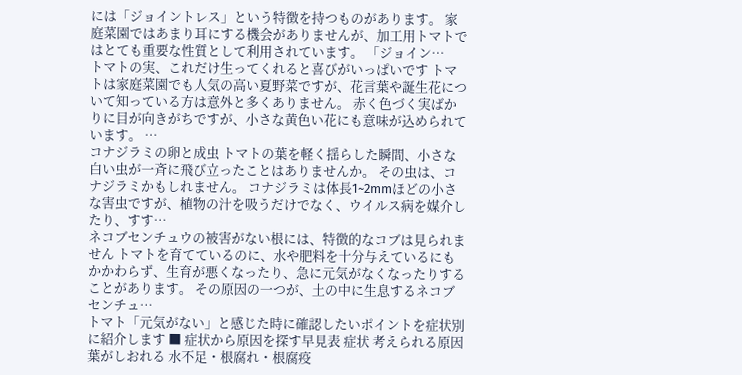には「ジョイントレス」という特徴を持つものがあります。 家庭菜園ではあまり耳にする機会がありませんが、加工用トマトではとても重要な性質として利用されています。 「ジョイン…
トマトの実、これだけ生ってくれると喜びがいっぱいです トマトは家庭菜園でも人気の高い夏野菜ですが、花言葉や誕生花について知っている方は意外と多くありません。 赤く色づく実ばかりに目が向きがちですが、小さな黄色い花にも意味が込められています。 …
コナジラミの卵と成虫 トマトの葉を軽く揺らした瞬間、小さな白い虫が一斉に飛び立ったことはありませんか。 その虫は、コナジラミかもしれません。 コナジラミは体長1~2mmほどの小さな害虫ですが、植物の汁を吸うだけでなく、ウイルス病を媒介したり、すす…
ネコブセンチュウの被害がない根には、特徴的なコブは見られません トマトを育てているのに、水や肥料を十分与えているにもかかわらず、生育が悪くなったり、急に元気がなくなったりすることがあります。 その原因の一つが、土の中に生息するネコブセンチュ…
トマト「元気がない」と感じた時に確認したいポイントを症状別に紹介します ■ 症状から原因を探す早見表 症状 考えられる原因 葉がしおれる 水不足・根腐れ・根腐疫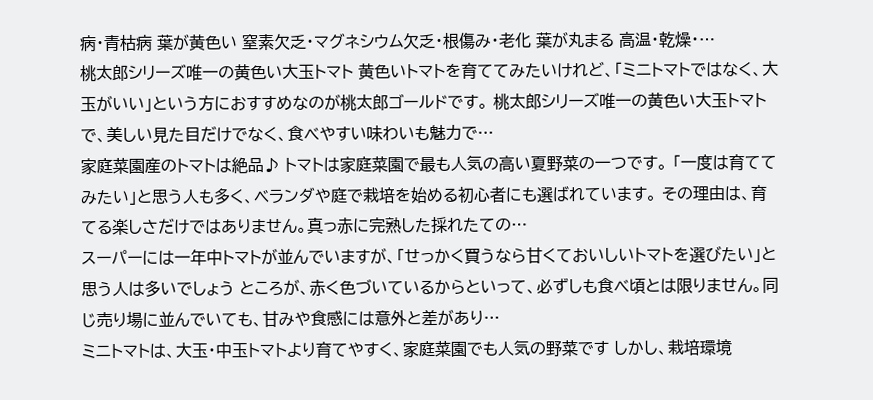病・青枯病 葉が黄色い 窒素欠乏・マグネシウム欠乏・根傷み・老化 葉が丸まる 高温・乾燥・…
桃太郎シリーズ唯一の黄色い大玉トマト 黄色いトマトを育ててみたいけれど、「ミニトマトではなく、大玉がいい」という方におすすめなのが桃太郎ゴールドです。 桃太郎シリーズ唯一の黄色い大玉トマトで、美しい見た目だけでなく、食べやすい味わいも魅力で…
家庭菜園産のトマトは絶品♪ トマトは家庭菜園で最も人気の高い夏野菜の一つです。 「一度は育ててみたい」と思う人も多く、ベランダや庭で栽培を始める初心者にも選ばれています。 その理由は、育てる楽しさだけではありません。真っ赤に完熟した採れたての…
スーパーには一年中トマトが並んでいますが、「せっかく買うなら甘くておいしいトマトを選びたい」と思う人は多いでしょう ところが、赤く色づいているからといって、必ずしも食べ頃とは限りません。同じ売り場に並んでいても、甘みや食感には意外と差があり…
ミニトマトは、大玉・中玉トマトより育てやすく、家庭菜園でも人気の野菜です しかし、栽培環境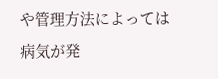や管理方法によっては病気が発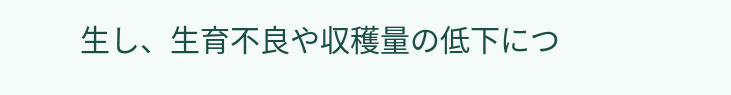生し、生育不良や収穫量の低下につ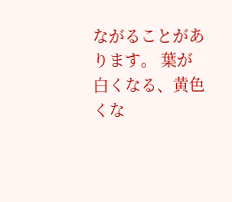ながることがあります。 葉が白くなる、黄色くな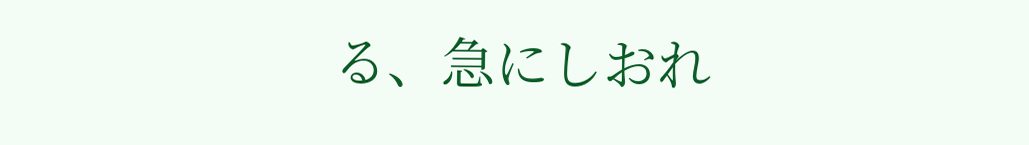る、急にしおれ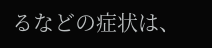るなどの症状は、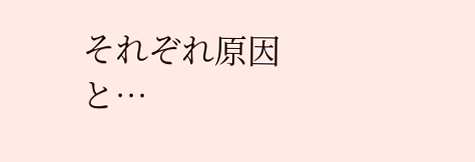それぞれ原因と…